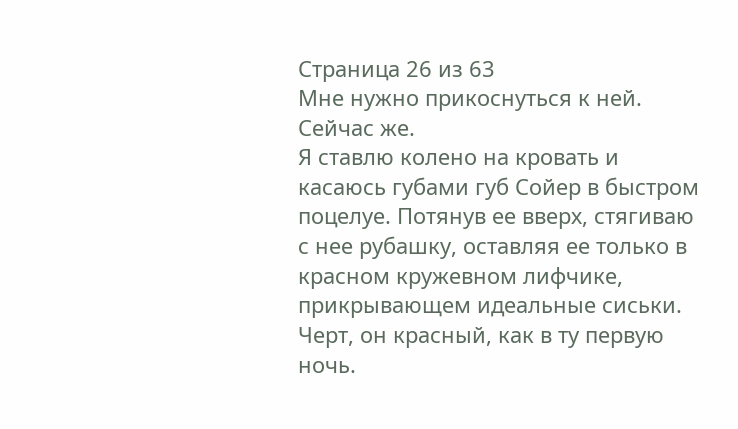Страница 26 из 63
Мне нужно прикоснуться к ней. Сейчас же.
Я ставлю колено на кровать и касаюсь губами губ Сойер в быстром поцелуе. Потянув ее вверх, стягиваю с нее рубашку, оставляя ее только в красном кружевном лифчике, прикрывающем идеальные сиськи. Черт, он красный, как в ту первую ночь.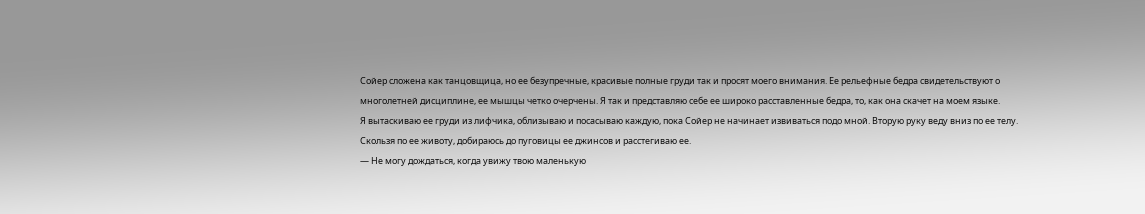Сойер сложена как танцовщица, но ее безупречные, красивые полные груди так и просят моего внимания. Ее рельефные бедра свидетельствуют о многолетней дисциплине, ее мышцы четко очерчены. Я так и представляю себе ее широко расставленные бедра, то, как она скачет на моем языке.
Я вытаскиваю ее груди из лифчика, облизываю и посасываю каждую, пока Сойер не начинает извиваться подо мной. Вторую руку веду вниз по ее телу. Скользя по ее животу, добираюсь до пуговицы ее джинсов и расстегиваю ее.
— Не могу дождаться, когда увижу твою маленькую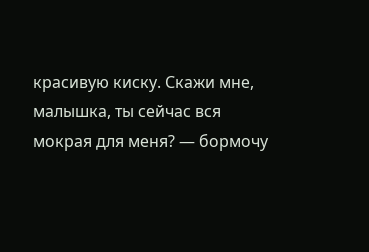красивую киску. Скажи мне, малышка, ты сейчас вся мокрая для меня? — бормочу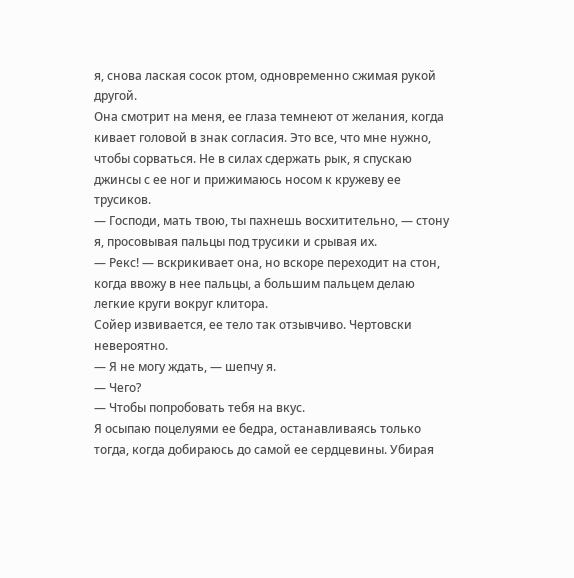я, снова лаская сосок ртом, одновременно сжимая рукой другой.
Она смотрит на меня, ее глаза темнеют от желания, когда кивает головой в знак согласия. Это все, что мне нужно, чтобы сорваться. Не в силах сдержать рык, я спускаю джинсы с ее ног и прижимаюсь носом к кружеву ее трусиков.
— Господи, мать твою, ты пахнешь восхитительно, — стону я, просовывая пальцы под трусики и срывая их.
— Рекс! — вскрикивает она, но вскоре переходит на стон, когда ввожу в нее пальцы, а большим пальцем делаю легкие круги вокруг клитора.
Сойер извивается, ее тело так отзывчиво. Чертовски невероятно.
— Я не могу ждать, — шепчу я.
— Чего?
— Чтобы попробовать тебя на вкус.
Я осыпаю поцелуями ее бедра, останавливаясь только тогда, когда добираюсь до самой ее сердцевины. Убирая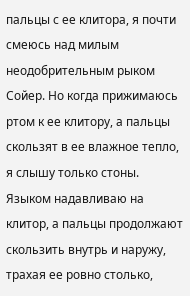пальцы с ее клитора, я почти смеюсь над милым неодобрительным рыком Сойер. Но когда прижимаюсь ртом к ее клитору, а пальцы скользят в ее влажное тепло, я слышу только стоны.
Языком надавливаю на клитор, а пальцы продолжают скользить внутрь и наружу, трахая ее ровно столько,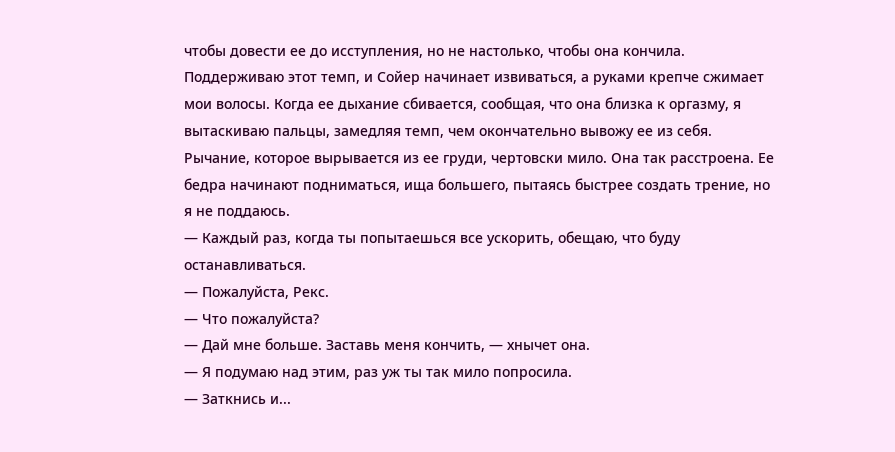чтобы довести ее до исступления, но не настолько, чтобы она кончила. Поддерживаю этот темп, и Сойер начинает извиваться, а руками крепче сжимает мои волосы. Когда ее дыхание сбивается, сообщая, что она близка к оргазму, я вытаскиваю пальцы, замедляя темп, чем окончательно вывожу ее из себя.
Рычание, которое вырывается из ее груди, чертовски мило. Она так расстроена. Ее бедра начинают подниматься, ища большего, пытаясь быстрее создать трение, но я не поддаюсь.
— Каждый раз, когда ты попытаешься все ускорить, обещаю, что буду останавливаться.
— Пожалуйста, Рекс.
— Что пожалуйста?
— Дай мне больше. Заставь меня кончить, — хнычет она.
— Я подумаю над этим, раз уж ты так мило попросила.
— Заткнись и...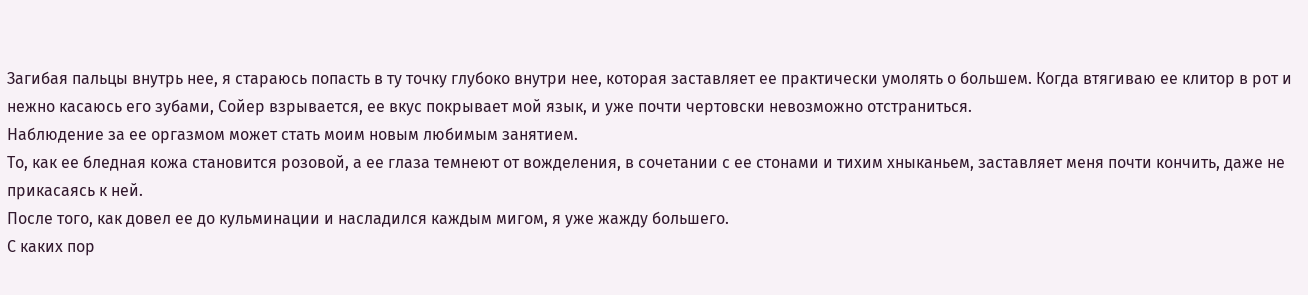Загибая пальцы внутрь нее, я стараюсь попасть в ту точку глубоко внутри нее, которая заставляет ее практически умолять о большем. Когда втягиваю ее клитор в рот и нежно касаюсь его зубами, Сойер взрывается, ее вкус покрывает мой язык, и уже почти чертовски невозможно отстраниться.
Наблюдение за ее оргазмом может стать моим новым любимым занятием.
То, как ее бледная кожа становится розовой, а ее глаза темнеют от вожделения, в сочетании с ее стонами и тихим хныканьем, заставляет меня почти кончить, даже не прикасаясь к ней.
После того, как довел ее до кульминации и насладился каждым мигом, я уже жажду большего.
С каких пор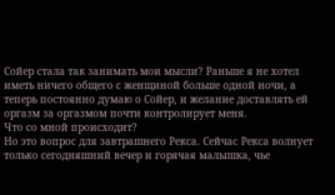Сойер стала так занимать мои мысли? Раньше я не хотел иметь ничего общего с женщиной больше одной ночи, а теперь постоянно думаю о Сойер, и желание доставлять ей оргазм за оргазмом почти контролирует меня.
Что со мной происходит?
Но это вопрос для завтрашнего Рекса. Сейчас Рекса волнует только сегодняшний вечер и горячая малышка, чье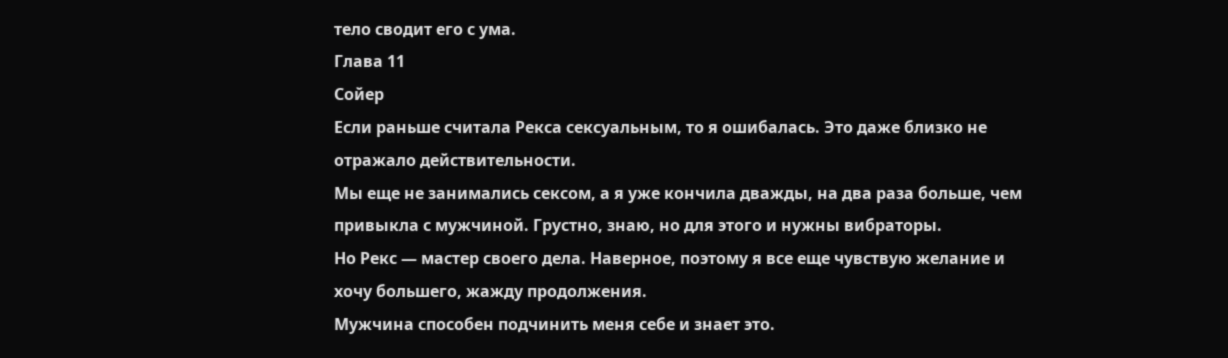тело сводит его с ума.
Глава 11
Сойер
Если раньше считала Рекса сексуальным, то я ошибалась. Это даже близко не отражало действительности.
Мы еще не занимались сексом, а я уже кончила дважды, на два раза больше, чем привыкла с мужчиной. Грустно, знаю, но для этого и нужны вибраторы.
Но Рекс — мастер своего дела. Наверное, поэтому я все еще чувствую желание и хочу большего, жажду продолжения.
Мужчина способен подчинить меня себе и знает это.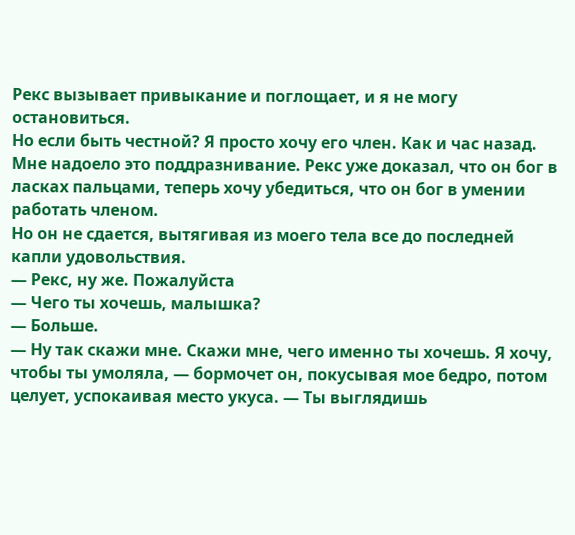Рекс вызывает привыкание и поглощает, и я не могу остановиться.
Но если быть честной? Я просто хочу его член. Как и час назад. Мне надоело это поддразнивание. Рекс уже доказал, что он бог в ласках пальцами, теперь хочу убедиться, что он бог в умении работать членом.
Но он не сдается, вытягивая из моего тела все до последней капли удовольствия.
— Рекс, ну же. Пожалуйста
— Чего ты хочешь, малышка?
— Больше.
— Ну так скажи мне. Скажи мне, чего именно ты хочешь. Я хочу, чтобы ты умоляла, — бормочет он, покусывая мое бедро, потом целует, успокаивая место укуса. — Ты выглядишь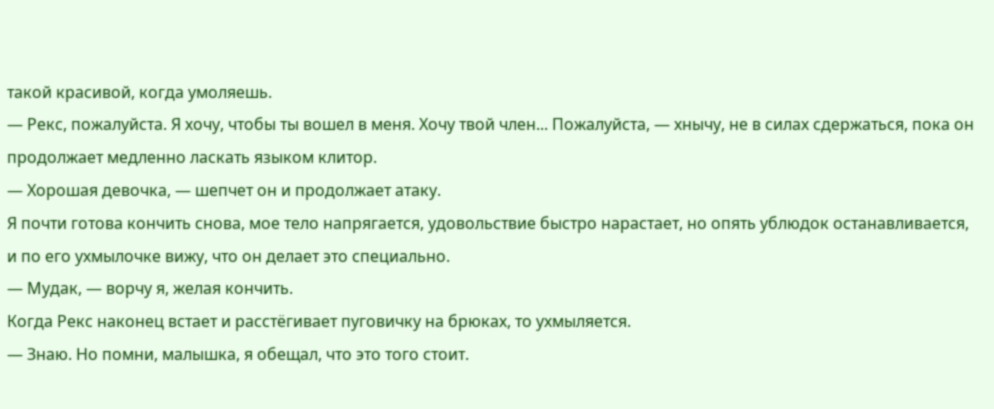такой красивой, когда умоляешь.
— Рекс, пожалуйста. Я хочу, чтобы ты вошел в меня. Хочу твой член... Пожалуйста, — хнычу, не в силах сдержаться, пока он продолжает медленно ласкать языком клитор.
— Хорошая девочка, — шепчет он и продолжает атаку.
Я почти готова кончить снова, мое тело напрягается, удовольствие быстро нарастает, но опять ублюдок останавливается, и по его ухмылочке вижу, что он делает это специально.
— Мудак, — ворчу я, желая кончить.
Когда Рекс наконец встает и расстёгивает пуговичку на брюках, то ухмыляется.
— Знаю. Но помни, малышка, я обещал, что это того стоит.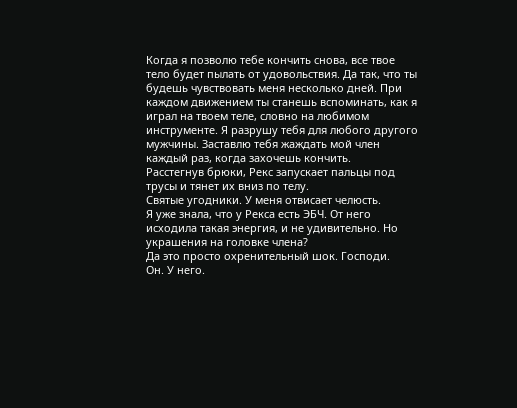Когда я позволю тебе кончить снова, все твое тело будет пылать от удовольствия. Да так, что ты будешь чувствовать меня несколько дней. При каждом движением ты станешь вспоминать, как я играл на твоем теле, словно на любимом инструменте. Я разрушу тебя для любого другого мужчины. Заставлю тебя жаждать мой член каждый раз, когда захочешь кончить.
Расстегнув брюки, Рекс запускает пальцы под трусы и тянет их вниз по телу.
Святые угодники. У меня отвисает челюсть.
Я уже знала, что у Рекса есть ЭБЧ. От него исходила такая энергия, и не удивительно. Но украшения на головке члена?
Да это просто охренительный шок. Господи.
Он. У него.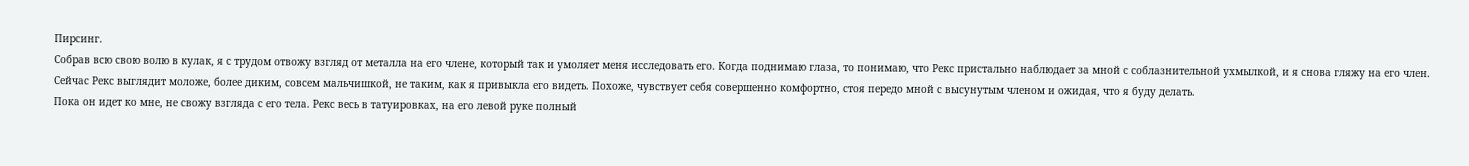Пирсинг.
Собрав всю свою волю в кулак, я с трудом отвожу взгляд от металла на его члене, который так и умоляет меня исследовать его. Когда поднимаю глаза, то понимаю, что Рекс пристально наблюдает за мной с соблазнительной ухмылкой, и я снова гляжу на его член.
Сейчас Рекс выглядит моложе, более диким, совсем мальчишкой, не таким, как я привыкла его видеть. Похоже, чувствует себя совершенно комфортно, стоя передо мной с высунутым членом и ожидая, что я буду делать.
Пока он идет ко мне, не свожу взгляда с его тела. Рекс весь в татуировках, на его левой руке полный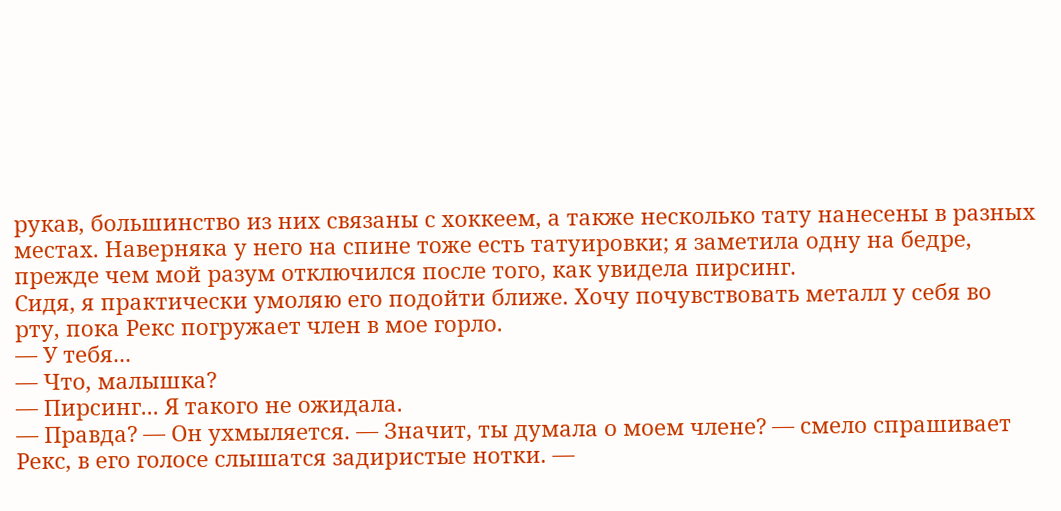рукав, большинство из них связаны с хоккеем, а также несколько тату нанесены в разных местах. Наверняка у него на спине тоже есть татуировки; я заметила одну на бедре, прежде чем мой разум отключился после того, как увидела пирсинг.
Сидя, я практически умоляю его подойти ближе. Хочу почувствовать металл у себя во рту, пока Рекс погружает член в мое горло.
— У тебя...
— Что, малышка?
— Пирсинг... Я такого не ожидала.
— Правда? — Он ухмыляется. — Значит, ты думала о моем члене? — смело спрашивает Рекс, в его голосе слышатся задиристые нотки. —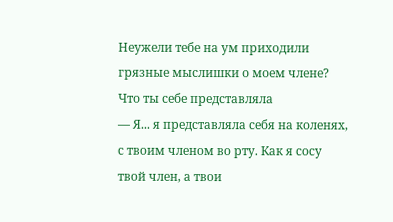Неужели тебе на ум приходили грязные мыслишки о моем члене? Что ты себе представляла
— Я... я представляла себя на коленях, с твоим членом во рту. Как я сосу твой член, а твои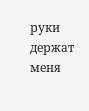руки держат меня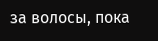за волосы, пока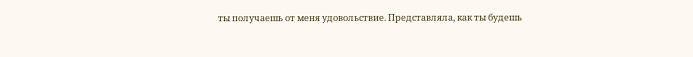ты получаешь от меня удовольствие. Представляла, как ты будешь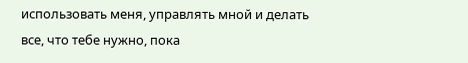использовать меня, управлять мной и делать все, что тебе нужно, пока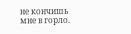не кончишь мне в горло.